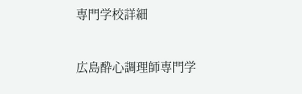専門学校詳細

広島酔心調理師専門学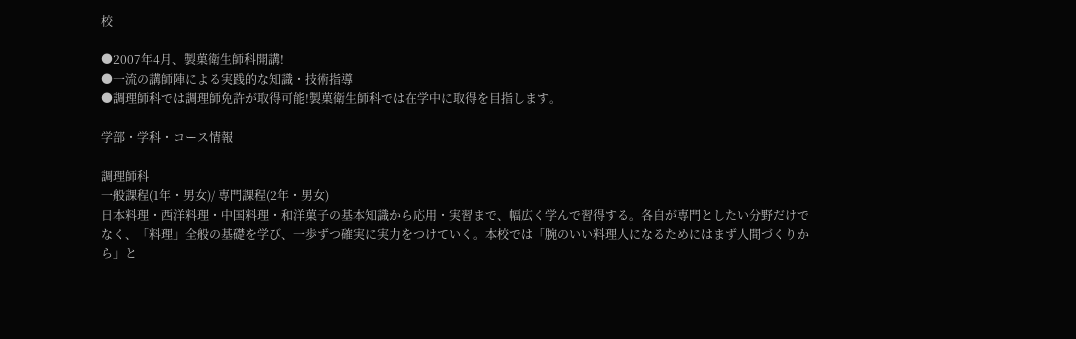校

●2007年4月、製菓衛生師科開講!
●一流の講師陣による実践的な知識・技術指導
●調理師科では調理師免許が取得可能!製菓衛生師科では在学中に取得を目指します。

学部・学科・コース情報

調理師科
一般課程(1年・男女)/ 専門課程(2年・男女)
日本料理・西洋料理・中国料理・和洋菓子の基本知識から応用・実習まで、幅広く学んで習得する。各自が専門としたい分野だけでなく、「料理」全般の基礎を学び、一歩ずつ確実に実力をつけていく。本校では「腕のいい料理人になるためにはまず人間づくりから」と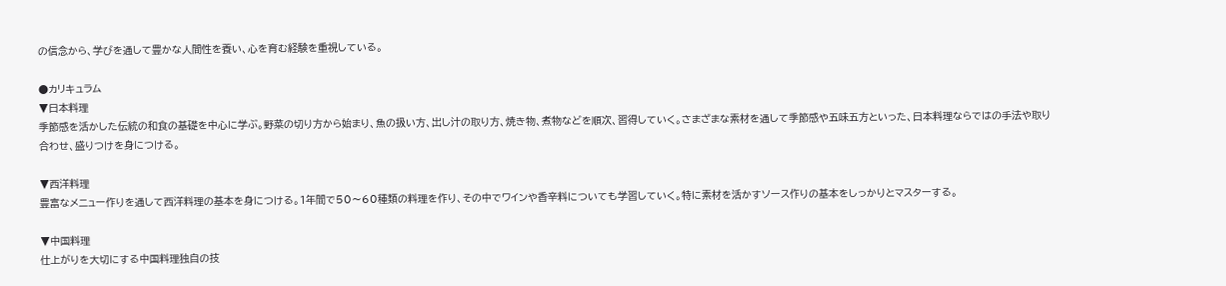の信念から、学びを通して豊かな人間性を養い、心を育む経験を重視している。

●カリキュラム
▼日本料理
季節感を活かした伝統の和食の基礎を中心に学ぶ。野菜の切り方から始まり、魚の扱い方、出し汁の取り方、焼き物、煮物などを順次、習得していく。さまざまな素材を通して季節感や五味五方といった、日本料理ならではの手法や取り合わせ、盛りつけを身につける。

▼西洋料理
豊富なメニュー作りを通して西洋料理の基本を身につける。1年間で50〜60種類の料理を作り、その中でワインや香辛料についても学習していく。特に素材を活かすソース作りの基本をしっかりとマスターする。

▼中国料理
仕上がりを大切にする中国料理独自の技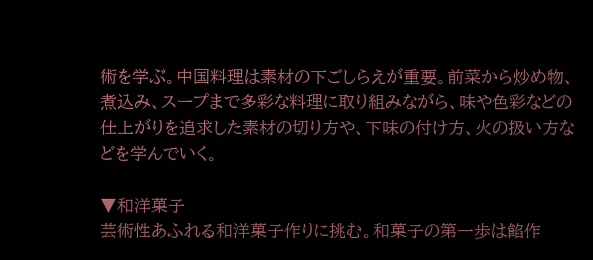術を学ぶ。中国料理は素材の下ごしらえが重要。前菜から炒め物、煮込み、スープまで多彩な料理に取り組みながら、味や色彩などの仕上がりを追求した素材の切り方や、下味の付け方、火の扱い方などを学んでいく。

▼和洋菓子
芸術性あふれる和洋菓子作りに挑む。和菓子の第一歩は餡作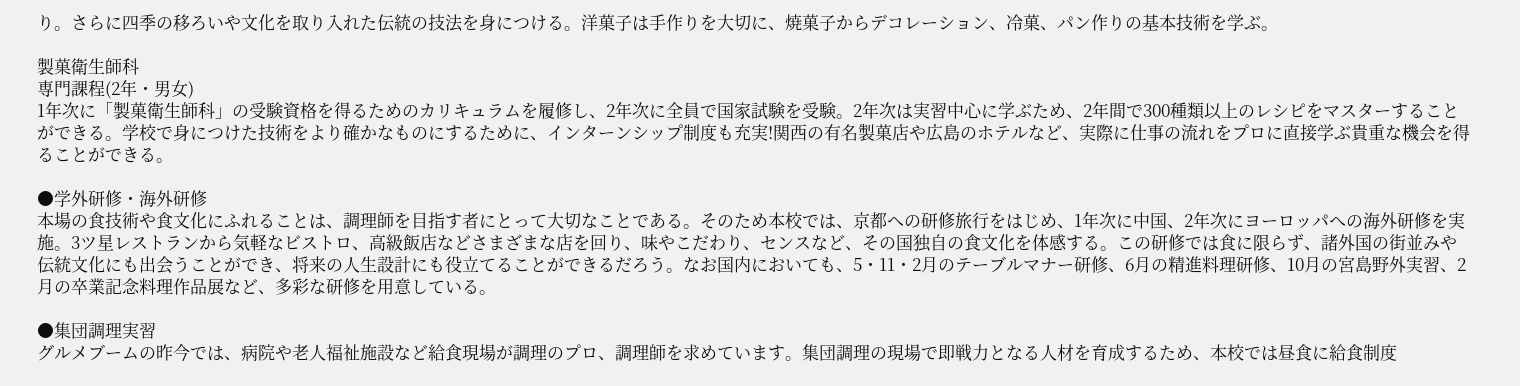り。さらに四季の移ろいや文化を取り入れた伝統の技法を身につける。洋菓子は手作りを大切に、焼菓子からデコレーション、冷菓、パン作りの基本技術を学ぶ。

製菓衛生師科
専門課程(2年・男女)
1年次に「製菓衛生師科」の受験資格を得るためのカリキュラムを履修し、2年次に全員で国家試験を受験。2年次は実習中心に学ぶため、2年間で300種類以上のレシピをマスターすることができる。学校で身につけた技術をより確かなものにするために、インターンシップ制度も充実!関西の有名製菓店や広島のホテルなど、実際に仕事の流れをプロに直接学ぶ貴重な機会を得ることができる。

●学外研修・海外研修
本場の食技術や食文化にふれることは、調理師を目指す者にとって大切なことである。そのため本校では、京都への研修旅行をはじめ、1年次に中国、2年次にヨーロッパへの海外研修を実施。3ツ星レストランから気軽なビストロ、高級飯店などさまざまな店を回り、味やこだわり、センスなど、その国独自の食文化を体感する。この研修では食に限らず、諸外国の街並みや伝統文化にも出会うことができ、将来の人生設計にも役立てることができるだろう。なお国内においても、5・11・2月のテーブルマナー研修、6月の精進料理研修、10月の宮島野外実習、2月の卒業記念料理作品展など、多彩な研修を用意している。

●集団調理実習
グルメブームの昨今では、病院や老人福祉施設など給食現場が調理のプロ、調理師を求めています。集団調理の現場で即戦力となる人材を育成するため、本校では昼食に給食制度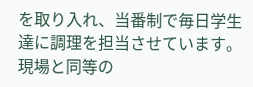を取り入れ、当番制で毎日学生達に調理を担当させています。現場と同等の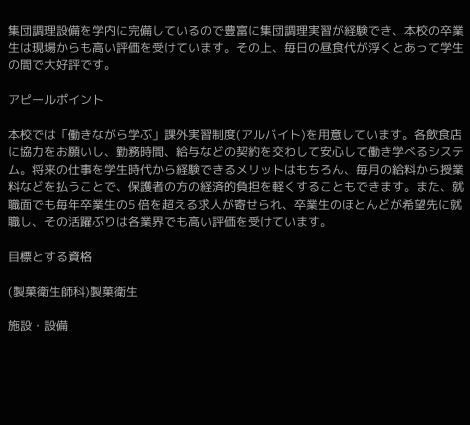集団調理設備を学内に完備しているので豊富に集団調理実習が経験でき、本校の卒業生は現場からも高い評価を受けています。その上、毎日の昼食代が浮くとあって学生の間で大好評です。

アピールポイント

本校では「働きながら学ぶ」課外実習制度(アルバイト)を用意しています。各飲食店に協力をお願いし、勤務時間、給与などの契約を交わして安心して働き学べるシステム。将来の仕事を学生時代から経験できるメリットはもちろん、毎月の給料から授業料などを払うことで、保護者の方の経済的負担を軽くすることもできます。また、就職面でも毎年卒業生の5 倍を超える求人が寄せられ、卒業生のほとんどが希望先に就職し、その活躍ぶりは各業界でも高い評価を受けています。

目標とする資格

(製菓衛生師科)製菓衛生

施設・設備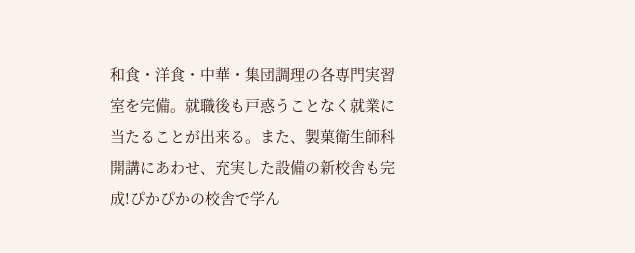和食・洋食・中華・集団調理の各専門実習室を完備。就職後も戸惑うことなく就業に当たることが出来る。また、製菓衛生師科開講にあわせ、充実した設備の新校舎も完成!ぴかぴかの校舎で学ん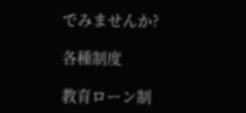でみませんか?

各種制度

教育ローン制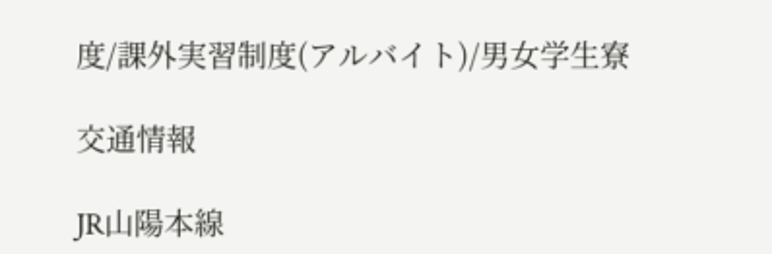度/課外実習制度(アルバイト)/男女学生寮

交通情報

JR山陽本線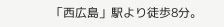「西広島」駅より徒歩8分。